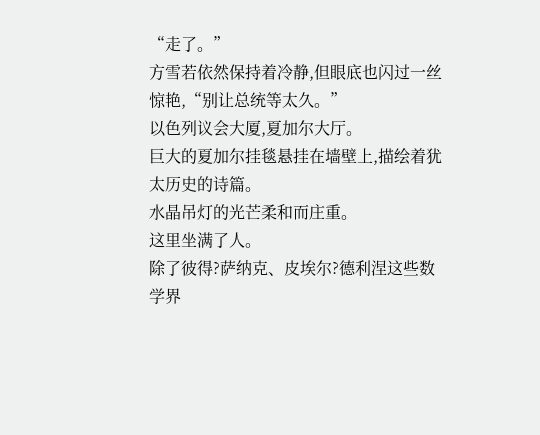“走了。”
方雪若依然保持着冷静,但眼底也闪过一丝惊艳,“别让总统等太久。”
以色列议会大厦,夏加尔大厅。
巨大的夏加尔挂毯悬挂在墙壁上,描绘着犹太历史的诗篇。
水晶吊灯的光芒柔和而庄重。
这里坐满了人。
除了彼得?萨纳克、皮埃尔?德利涅这些数学界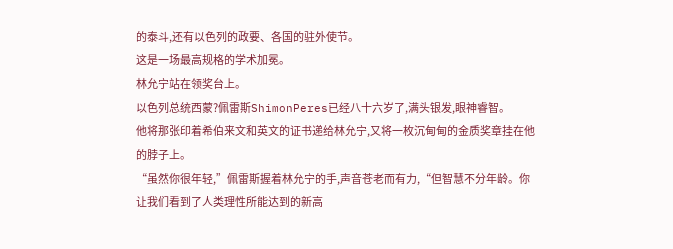的泰斗,还有以色列的政要、各国的驻外使节。
这是一场最高规格的学术加冕。
林允宁站在领奖台上。
以色列总统西蒙?佩雷斯ShimonPeres已经八十六岁了,满头银发,眼神睿智。
他将那张印着希伯来文和英文的证书递给林允宁,又将一枚沉甸甸的金质奖章挂在他的脖子上。
“虽然你很年轻,”佩雷斯握着林允宁的手,声音苍老而有力,“但智慧不分年龄。你让我们看到了人类理性所能达到的新高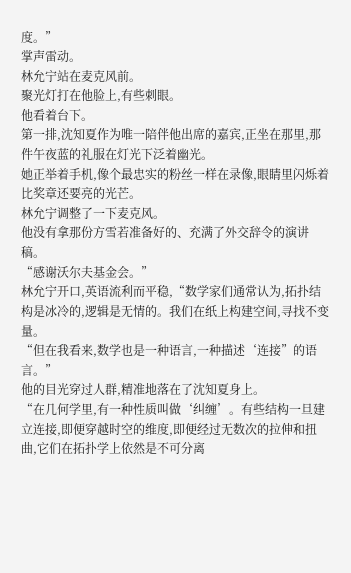度。”
掌声雷动。
林允宁站在麦克风前。
聚光灯打在他脸上,有些刺眼。
他看着台下。
第一排,沈知夏作为唯一陪伴他出席的嘉宾,正坐在那里,那件午夜蓝的礼服在灯光下泛着幽光。
她正举着手机,像个最忠实的粉丝一样在录像,眼睛里闪烁着比奖章还要亮的光芒。
林允宁调整了一下麦克风。
他没有拿那份方雪若准备好的、充满了外交辞令的演讲稿。
“感谢沃尔夫基金会。”
林允宁开口,英语流利而平稳,“数学家们通常认为,拓扑结构是冰冷的,逻辑是无情的。我们在纸上构建空间,寻找不变量。
“但在我看来,数学也是一种语言,一种描述‘连接”的语言。”
他的目光穿过人群,精准地落在了沈知夏身上。
“在几何学里,有一种性质叫做‘纠缠’。有些结构一旦建立连接,即便穿越时空的维度,即便经过无数次的拉伸和扭曲,它们在拓扑学上依然是不可分离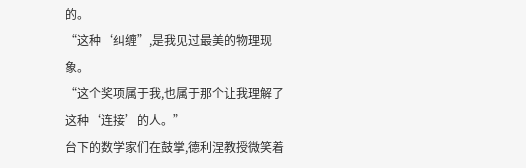的。
“这种‘纠缠”,是我见过最美的物理现象。
“这个奖项属于我,也属于那个让我理解了这种‘连接’的人。”
台下的数学家们在鼓掌,德利涅教授微笑着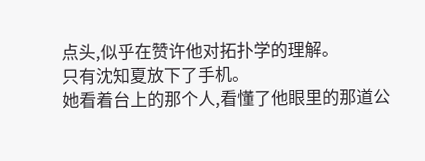点头,似乎在赞许他对拓扑学的理解。
只有沈知夏放下了手机。
她看着台上的那个人,看懂了他眼里的那道公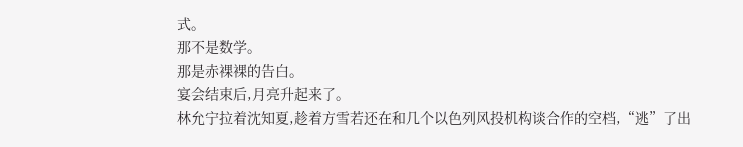式。
那不是数学。
那是赤裸裸的告白。
宴会结束后,月亮升起来了。
林允宁拉着沈知夏,趁着方雪若还在和几个以色列风投机构谈合作的空档,“逃”了出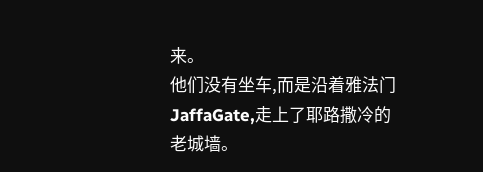来。
他们没有坐车,而是沿着雅法门JaffaGate,走上了耶路撒冷的老城墙。